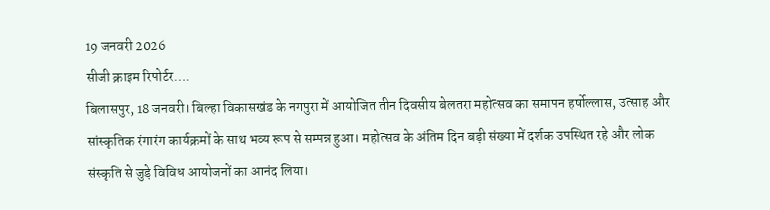19 जनवरी 2026
सीजी क्राइम रिपोर्टर….
बिलासपुर, 18 जनवरी। बिल्हा विकासखंड के नगपुरा में आयोजित तीन दिवसीय बेलतरा महोत्सव का समापन हर्षोल्लास, उत्साह और सांस्कृतिक रंगारंग कार्यक्रमों के साथ भव्य रूप से सम्पन्न हुआ। महोत्सव के अंतिम दिन बड़ी संख्या में दर्शक उपस्थित रहे और लोक संस्कृति से जुड़े विविध आयोजनों का आनंद लिया।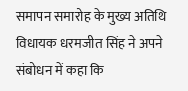समापन समारोह के मुख्य अतिथि विधायक धरमजीत सिंह ने अपने संबोधन में कहा कि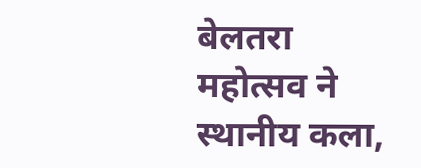बेलतरा महोत्सव ने स्थानीय कला,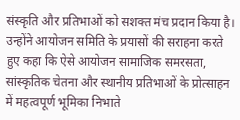संस्कृति और प्रतिभाओं को सशक्त मंच प्रदान किया है। उन्होंने आयोजन समिति के प्रयासों की सराहना करते हुए कहा कि ऐसे आयोजन सामाजिक समरसता, सांस्कृतिक चेतना और स्थानीय प्रतिभाओं के प्रोत्साहन में महत्वपूर्ण भूमिका निभाते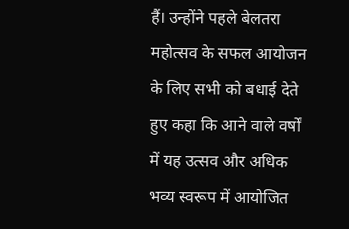हैं। उन्होंने पहले बेलतरा महोत्सव के सफल आयोजन के लिए सभी को बधाई देते हुए कहा कि आने वाले वर्षों में यह उत्सव और अधिक भव्य स्वरूप में आयोजित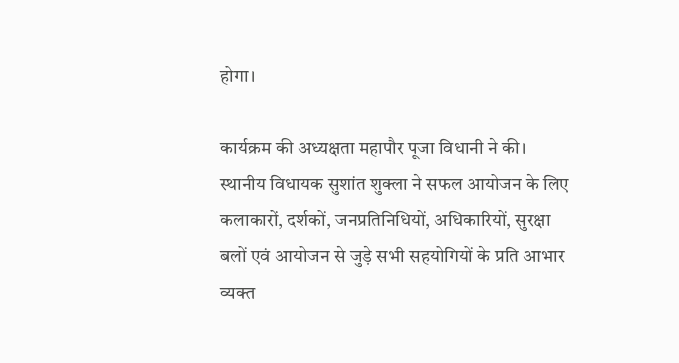होगा।

कार्यक्रम की अध्यक्षता महापौर पूजा विधानी ने की। स्थानीय विधायक सुशांत शुक्ला ने सफल आयोजन के लिए कलाकारों, दर्शकों, जनप्रतिनिधियों, अधिकारियों, सुरक्षा बलों एवं आयोजन से जुड़े सभी सहयोगियों के प्रति आभार व्यक्त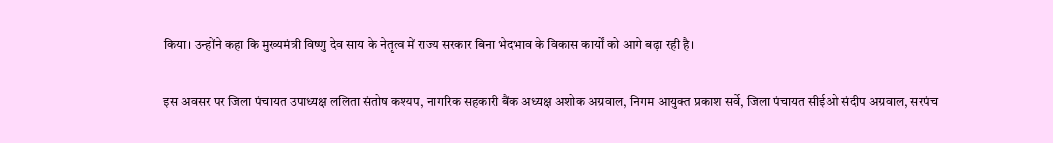किया। उन्होंने कहा कि मुख्यमंत्री विष्णु देव साय के नेतृत्व में राज्य सरकार बिना भेदभाव के विकास कार्यों को आगे बढ़ा रही है।

इस अवसर पर जिला पंचायत उपाध्यक्ष ललिता संतोष कश्यप, नागरिक सहकारी बैंक अध्यक्ष अशोक अग्रवाल, निगम आयुक्त प्रकाश सर्वे, जिला पंचायत सीईओ संदीप अग्रवाल, सरपंच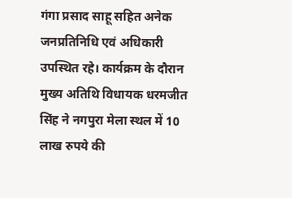गंगा प्रसाद साहू सहित अनेक जनप्रतिनिधि एवं अधिकारी उपस्थित रहे। कार्यक्रम के दौरान मुख्य अतिथि विधायक धरमजीत सिंह ने नगपुरा मेला स्थल में 10 लाख रुपये की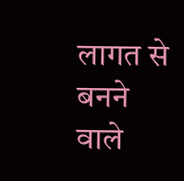लागत से बनने वाले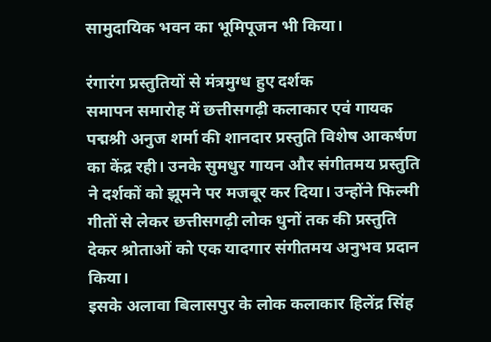सामुदायिक भवन का भूमिपूजन भी किया।

रंगारंग प्रस्तुतियों से मंत्रमुग्ध हुए दर्शक
समापन समारोह में छत्तीसगढ़ी कलाकार एवं गायक पद्मश्री अनुज शर्मा की शानदार प्रस्तुति विशेष आकर्षण का केंद्र रही। उनके सुमधुर गायन और संगीतमय प्रस्तुति ने दर्शकों को झूमने पर मजबूर कर दिया। उन्होंने फिल्मी गीतों से लेकर छत्तीसगढ़ी लोक धुनों तक की प्रस्तुति देकर श्रोताओं को एक यादगार संगीतमय अनुभव प्रदान किया।
इसके अलावा बिलासपुर के लोक कलाकार हिलेंद्र सिंह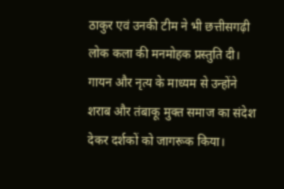ठाकुर एवं उनकी टीम ने भी छत्तीसगढ़ी लोक कला की मनमोहक प्रस्तुति दी। गायन और नृत्य के माध्यम से उन्होंने शराब और तंबाकू मुक्त समाज का संदेश देकर दर्शकों को जागरूक किया।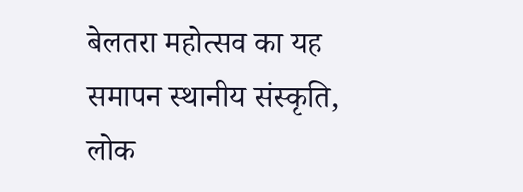बेलतरा महोत्सव का यह समापन स्थानीय संस्कृति, लोक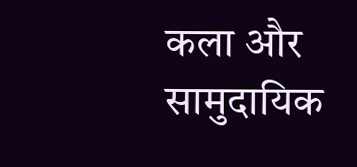कला और सामुदायिक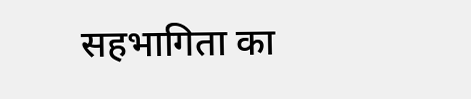सहभागिता का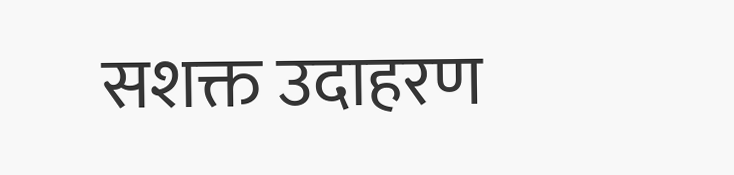सशक्त उदाहरण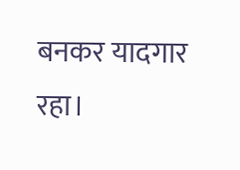बनकर यादगार रहा।